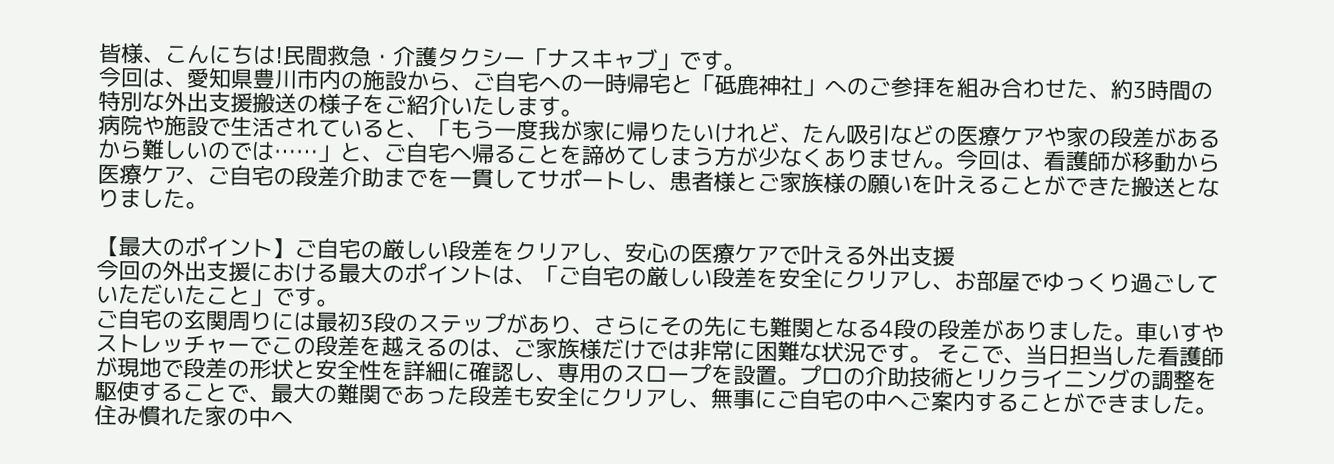皆様、こんにちは!民間救急・介護タクシー「ナスキャブ」です。
今回は、愛知県豊川市内の施設から、ご自宅への一時帰宅と「砥鹿神社」へのご参拝を組み合わせた、約3時間の特別な外出支援搬送の様子をご紹介いたします。
病院や施設で生活されていると、「もう一度我が家に帰りたいけれど、たん吸引などの医療ケアや家の段差があるから難しいのでは……」と、ご自宅へ帰ることを諦めてしまう方が少なくありません。今回は、看護師が移動から医療ケア、ご自宅の段差介助までを一貫してサポートし、患者様とご家族様の願いを叶えることができた搬送となりました。

【最大のポイント】ご自宅の厳しい段差をクリアし、安心の医療ケアで叶える外出支援
今回の外出支援における最大のポイントは、「ご自宅の厳しい段差を安全にクリアし、お部屋でゆっくり過ごしていただいたこと」です。
ご自宅の玄関周りには最初3段のステップがあり、さらにその先にも難関となる4段の段差がありました。車いすやストレッチャーでこの段差を越えるのは、ご家族様だけでは非常に困難な状況です。 そこで、当日担当した看護師が現地で段差の形状と安全性を詳細に確認し、専用のスロープを設置。プロの介助技術とリクライニングの調整を駆使することで、最大の難関であった段差も安全にクリアし、無事にご自宅の中へご案内することができました。 住み慣れた家の中へ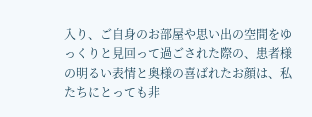入り、ご自身のお部屋や思い出の空間をゆっくりと見回って過ごされた際の、患者様の明るい表情と奥様の喜ばれたお顔は、私たちにとっても非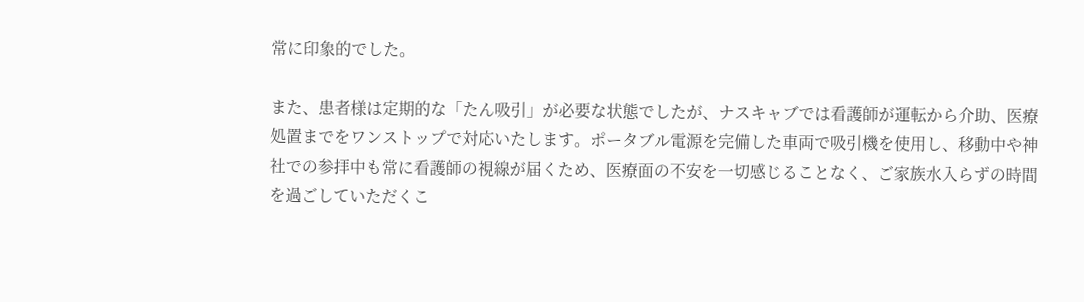常に印象的でした。

また、患者様は定期的な「たん吸引」が必要な状態でしたが、ナスキャブでは看護師が運転から介助、医療処置までをワンストップで対応いたします。ポータブル電源を完備した車両で吸引機を使用し、移動中や神社での参拝中も常に看護師の視線が届くため、医療面の不安を一切感じることなく、ご家族水入らずの時間を過ごしていただくこ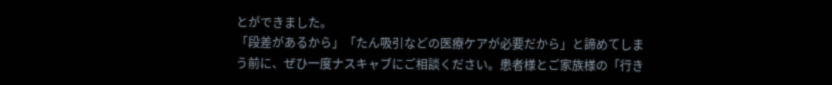とができました。
「段差があるから」「たん吸引などの医療ケアが必要だから」と諦めてしまう前に、ぜひ一度ナスキャブにご相談ください。患者様とご家族様の「行き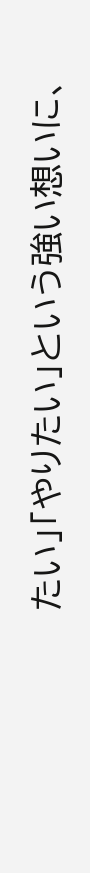たい」「やりたい」という強い想いに、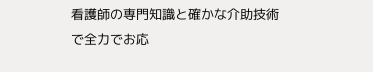看護師の専門知識と確かな介助技術で全力でお応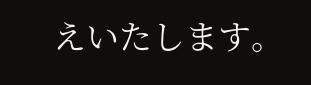えいたします。